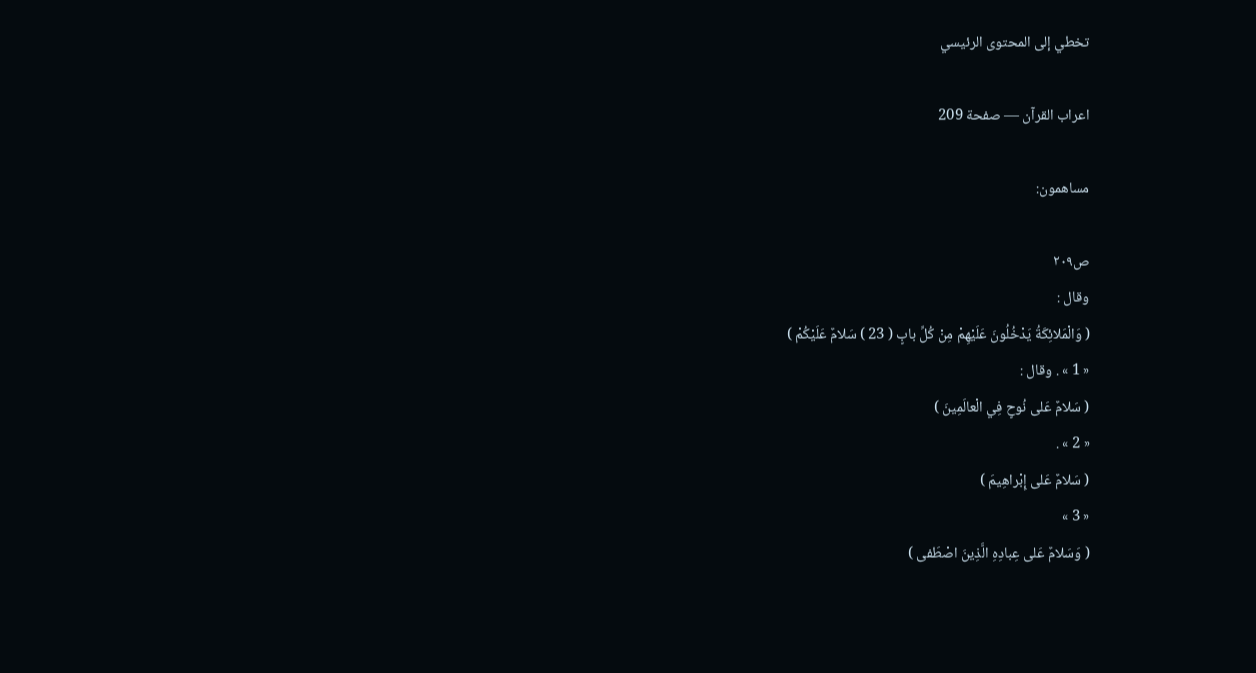تخطي إلى المحتوى الرئيسي

اعراب القرآن — صفحة 209

مساهمون:

ص٢٠٩
وقال :
( وَالْمَلائِكَةُ يَدْخُلُونَ عَلَيْهِمْ مِنْ كُلِّ بابٍ ( 23 ) سَلامٌ عَلَيْكُمْ )
« 1 » . وقال :
( سَلامٌ عَلى نُوحٍ فِي الْعالَمِينَ )
« 2 » .
( سَلامٌ عَلى إِبْراهِيمَ )
« 3 »
( وَسَلامٌ عَلى عِبادِهِ الَّذِينَ اصْطَفى )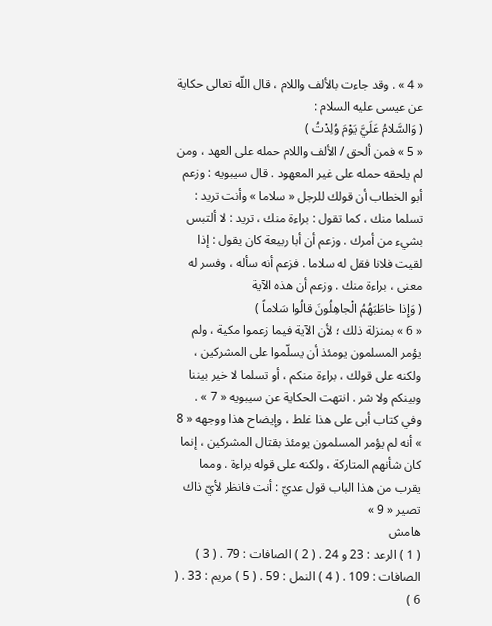« 4 » . وقد جاءت بالألف واللام ، قال اللّه تعالى حكاية عن عيسى عليه السلام :
( وَالسَّلامُ عَلَيَّ يَوْمَ وُلِدْتُ )
« 5 » فمن ألحق / الألف واللام حمله على العهد ، ومن لم يلحقه حمله على غير المعهود . قال سيبويه : وزعم أبو الخطاب أن قولك للرجل « سلاما » وأنت تريد : تسلما منك ، كما تقول : براءة منك ، تريد : لا ألتبس بشيء من أمرك . وزعم أن أبا ربيعة كان يقول : إذا لقيت فلانا فقل له سلاما . فزعم أنه سأله ، وفسر له معنى ، براءة منك . وزعم أن هذه الآية
( وَإِذا خاطَبَهُمُ الْجاهِلُونَ قالُوا سَلاماً )
« 6 » بمنزلة ذلك ؛ لأن الآية فيما زعموا مكية ، ولم يؤمر المسلمون يومئذ أن يسلّموا على المشركين ، ولكنه على قولك ، براءة منكم ، أو تسلما لا خير بيننا وبينكم ولا شر . انتهت الحكاية عن سيبويه « 7 » . وفي كتاب أبى على هذا غلط ، وإيضاح هذا ووجهه « 8 » أنه لم يؤمر المسلمون يومئذ بقتال المشركين ، إنما كان شأنهم المتاركة ، ولكنه على قوله براءة . ومما يقرب من هذا الباب قول عديّ : أنت فانظر لأيّ ذاك تصير « 9 »
هامش
( 1 ) الرعد : 23 و 24 . ( 2 ) الصافات : 79 . ( 3 ) الصافات : 109 . ( 4 ) النمل : 59 . ( 5 ) مريم : 33 . ( 6 )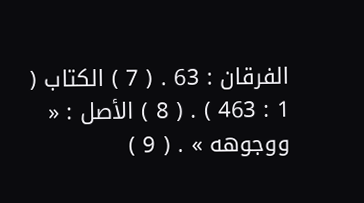الفرقان : 63 . ( 7 ) الكتاب ( 1 : 463 ) . ( 8 ) الأصل : « ووجوهه » . ( 9 )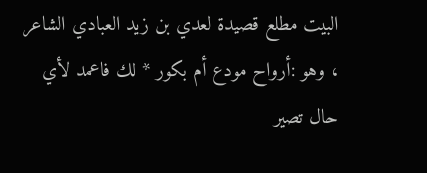البيت مطلع قصيدة لعدي بن زيد العبادي الشاعر ، وهو :أرواح مودع أم بكور * لك فاعمد لأي حال تصير